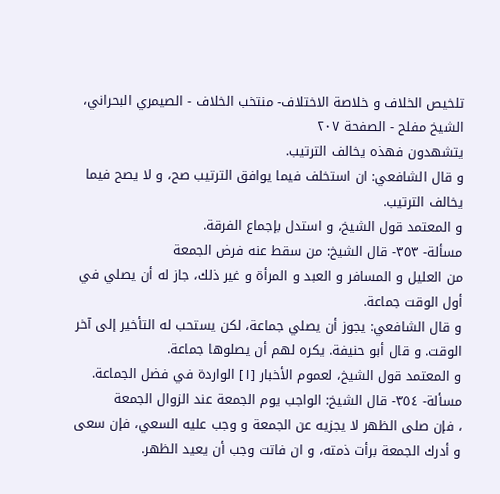تلخيص الخلاف و خلاصة الاختلاف- منتخب الخلاف - الصيمري البحراني، الشيخ مفلح - الصفحة ٢٠٧
يتشهدون فهذه يخالف الترتيب.
و قال الشافعي: ان استخلف فيما يوافق الترتيب صح، و لا يصح فيما يخالف الترتيب.
و المعتمد قول الشيخ، و استدل بإجماع الفرقة.
مسألة- ٣٥٣- قال الشيخ: من سقط عنه فرض الجمعة
من العليل و المسافر و العبد و المرأة و غير ذلك، جاز له أن يصلي في أول الوقت جماعة.
و قال الشافعي: يجوز أن يصلي جماعة، لكن يستحب له التأخير إلى آخر الوقت. و قال أبو حنيفة. يكره لهم أن يصلوها جماعة.
و المعتمد قول الشيخ، لعموم الأخبار [١] الواردة في فضل الجماعة.
مسألة- ٣٥٤- قال الشيخ: الواجب يوم الجمعة عند الزوال الجمعة
، فإن صلى الظهر لا يجزيه عن الجمعة و وجب عليه السعي، فإن سعى و أدرك الجمعة برأت ذمته، و ان فاتت وجب أن يعيد الظهر.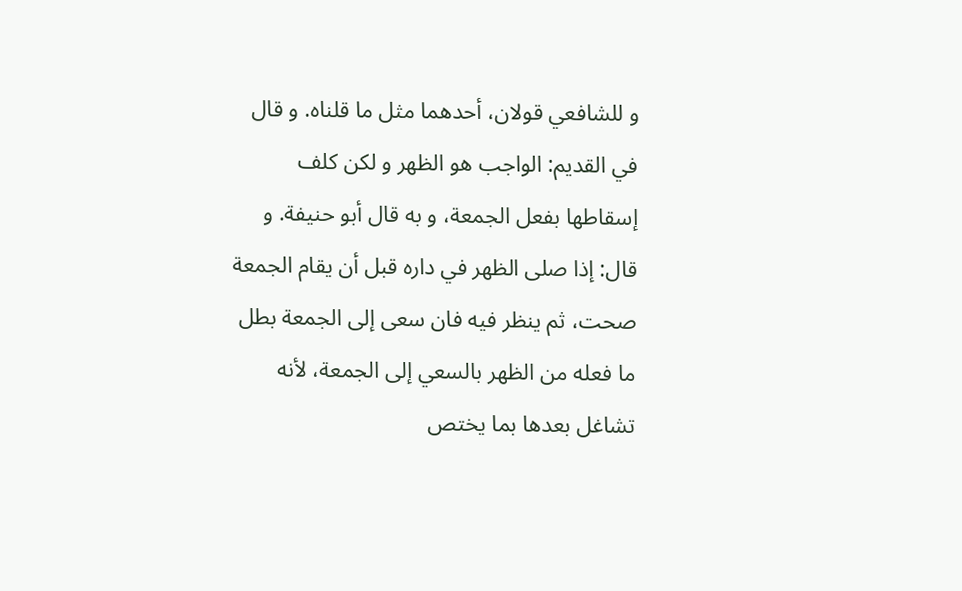و للشافعي قولان، أحدهما مثل ما قلناه. و قال في القديم: الواجب هو الظهر و لكن كلف إسقاطها بفعل الجمعة، و به قال أبو حنيفة. و قال: إذا صلى الظهر في داره قبل أن يقام الجمعة صحت، ثم ينظر فيه فان سعى إلى الجمعة بطل ما فعله من الظهر بالسعي إلى الجمعة، لأنه تشاغل بعدها بما يختص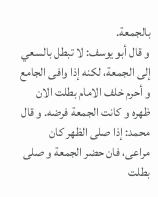بالجمعة.
و قال أبو يوسف: لا تبطل بالسعي إلى الجمعة، لكنه إذا وافى الجامع و أحرم خلف الامام بطلت الان ظهره و كانت الجمعة فرضه. و قال محمد: إذا صلى الظهر كان مراعى، فان حضر الجمعة و صلى بطلت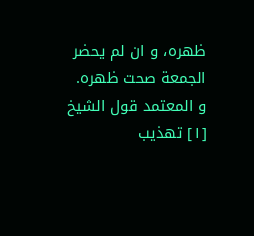ظهره، و ان لم يحضر الجمعة صحت ظهره.
و المعتمد قول الشيخ
[١] تهذيب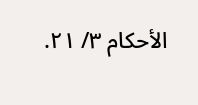الأحكام ٣/ ٢١.